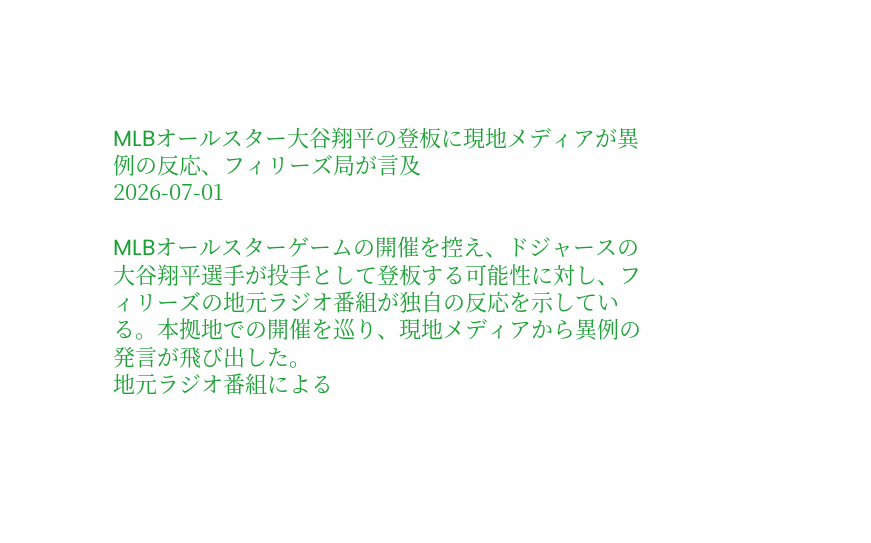MLBオールスター大谷翔平の登板に現地メディアが異例の反応、フィリーズ局が言及
2026-07-01

MLBオールスターゲームの開催を控え、ドジャースの大谷翔平選手が投手として登板する可能性に対し、フィリーズの地元ラジオ番組が独自の反応を示している。本拠地での開催を巡り、現地メディアから異例の発言が飛び出した。
地元ラジオ番組による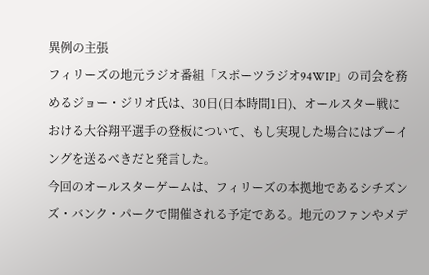異例の主張
フィリーズの地元ラジオ番組「スポーツラジオ94WIP」の司会を務めるジョー・ジリオ氏は、30日(日本時間1日)、オールスター戦における大谷翔平選手の登板について、もし実現した場合にはブーイングを送るべきだと発言した。
今回のオールスターゲームは、フィリーズの本拠地であるシチズンズ・バンク・パークで開催される予定である。地元のファンやメデ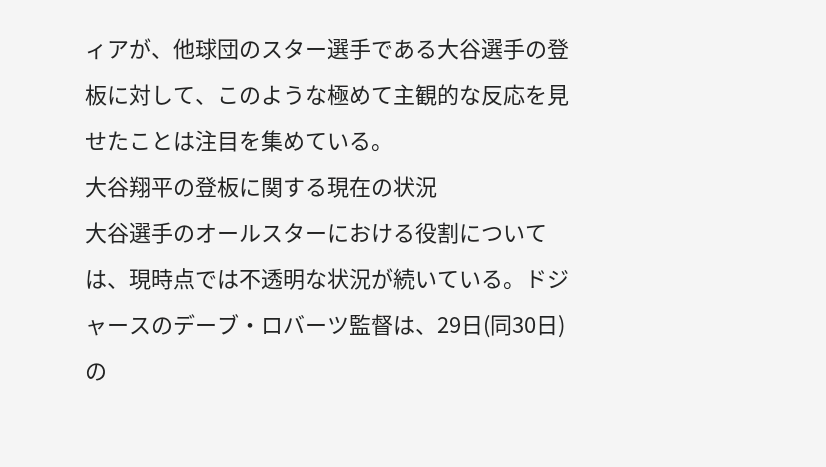ィアが、他球団のスター選手である大谷選手の登板に対して、このような極めて主観的な反応を見せたことは注目を集めている。
大谷翔平の登板に関する現在の状況
大谷選手のオールスターにおける役割については、現時点では不透明な状況が続いている。ドジャースのデーブ・ロバーツ監督は、29日(同30日)の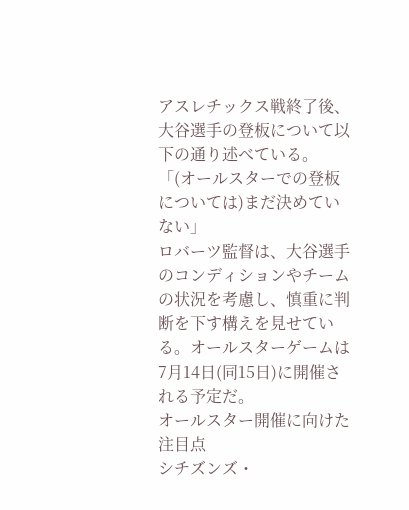アスレチックス戦終了後、大谷選手の登板について以下の通り述べている。
「(オールスターでの登板については)まだ決めていない」
ロバーツ監督は、大谷選手のコンディションやチームの状況を考慮し、慎重に判断を下す構えを見せている。オールスターゲームは7月14日(同15日)に開催される予定だ。
オールスター開催に向けた注目点
シチズンズ・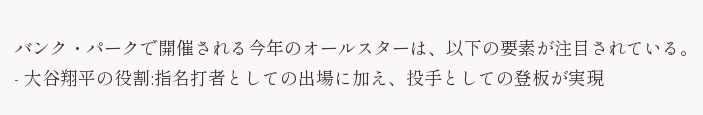バンク・パークで開催される今年のオールスターは、以下の要素が注目されている。
- 大谷翔平の役割:指名打者としての出場に加え、投手としての登板が実現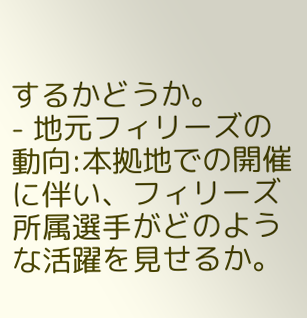するかどうか。
- 地元フィリーズの動向:本拠地での開催に伴い、フィリーズ所属選手がどのような活躍を見せるか。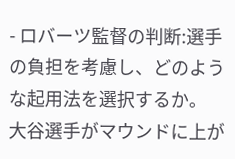- ロバーツ監督の判断:選手の負担を考慮し、どのような起用法を選択するか。
大谷選手がマウンドに上が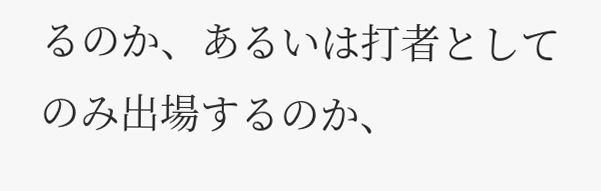るのか、あるいは打者としてのみ出場するのか、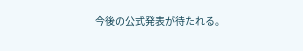今後の公式発表が待たれる。